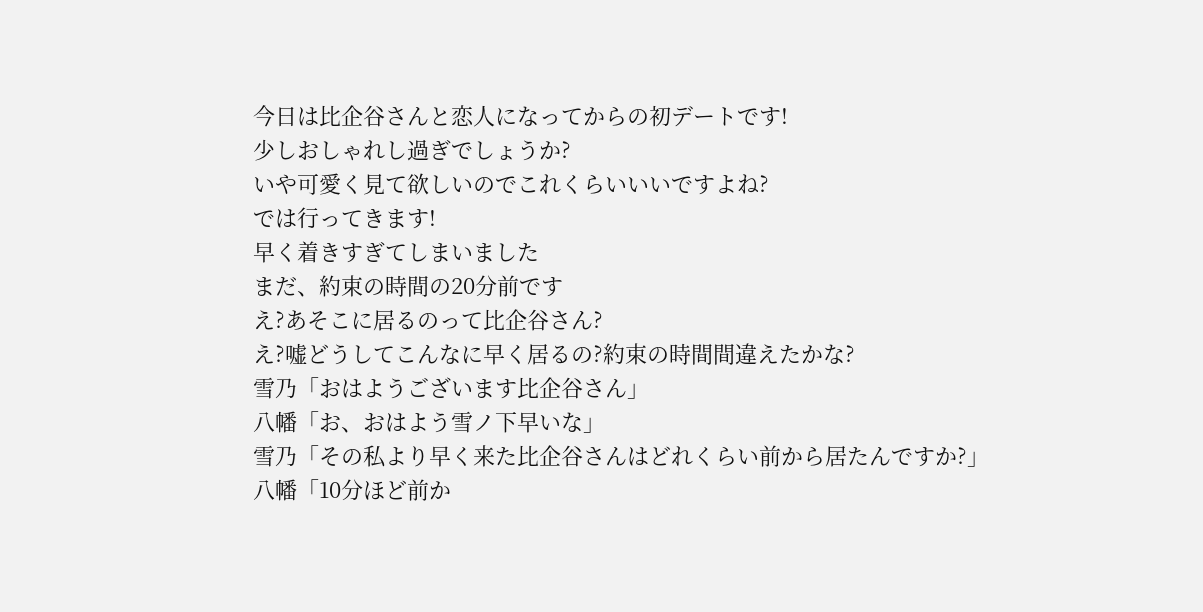今日は比企谷さんと恋人になってからの初デートです!
少しおしゃれし過ぎでしょうか?
いや可愛く見て欲しいのでこれくらいいいですよね?
では行ってきます!
早く着きすぎてしまいました
まだ、約束の時間の20分前です
え?あそこに居るのって比企谷さん?
え?嘘どうしてこんなに早く居るの?約束の時間間違えたかな?
雪乃「おはようございます比企谷さん」
八幡「お、おはよう雪ノ下早いな」
雪乃「その私より早く来た比企谷さんはどれくらい前から居たんですか?」
八幡「10分ほど前か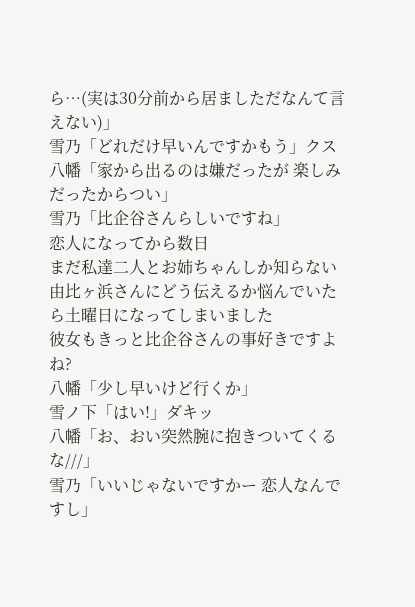ら…(実は30分前から居ましただなんて言えない)」
雪乃「どれだけ早いんですかもう」クス
八幡「家から出るのは嫌だったが 楽しみだったからつい」
雪乃「比企谷さんらしいですね」
恋人になってから数日
まだ私達二人とお姉ちゃんしか知らない
由比ヶ浜さんにどう伝えるか悩んでいたら土曜日になってしまいました
彼女もきっと比企谷さんの事好きですよね?
八幡「少し早いけど行くか」
雪ノ下「はい!」ダキッ
八幡「お、おい突然腕に抱きついてくるな///」
雪乃「いいじゃないですかー 恋人なんですし」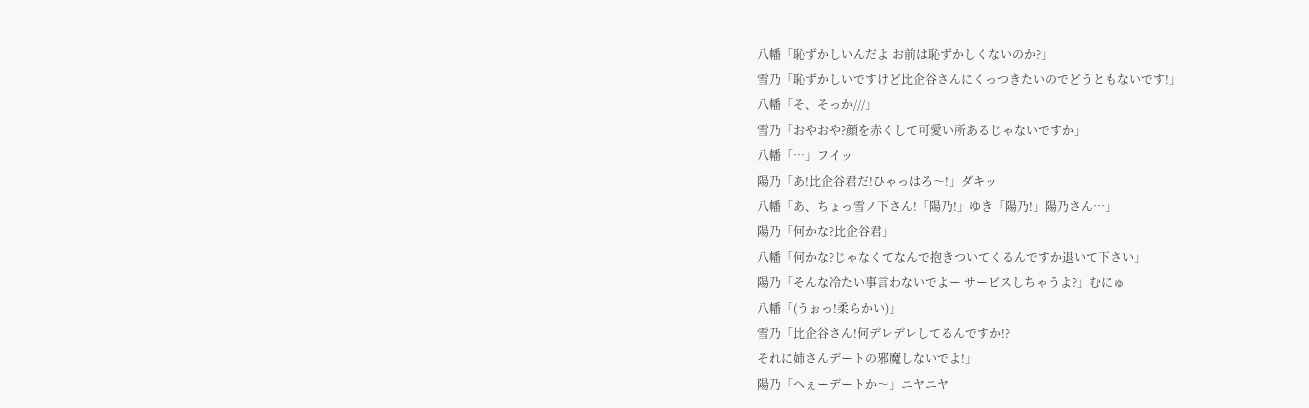八幡「恥ずかしいんだよ お前は恥ずかしくないのか?」
雪乃「恥ずかしいですけど比企谷さんにくっつきたいのでどうともないです!」
八幡「そ、そっか///」
雪乃「おやおや?顔を赤くして可愛い所あるじゃないですか」
八幡「…」フイッ
陽乃「あ!比企谷君だ!ひゃっはろ〜!」ダキッ
八幡「あ、ちょっ雪ノ下さん!「陽乃!」ゆき「陽乃!」陽乃さん…」
陽乃「何かな?比企谷君」
八幡「何かな?じゃなくてなんで抱きついてくるんですか退いて下さい」
陽乃「そんな冷たい事言わないでよー サービスしちゃうよ?」むにゅ
八幡「(うぉっ!柔らかい)」
雪乃「比企谷さん!何デレデレしてるんですか!?
それに姉さんデートの邪魔しないでよ!」
陽乃「へぇーデートか〜」ニヤニヤ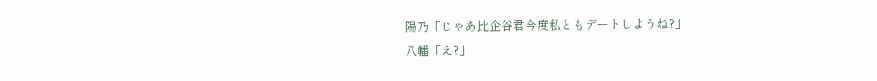陽乃「じゃあ比企谷君今度私ともデートしようね?」
八幡「え?」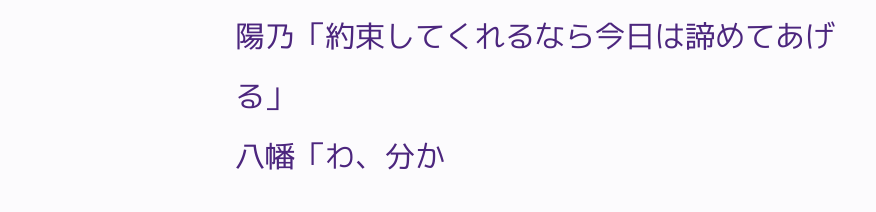陽乃「約束してくれるなら今日は諦めてあげる」
八幡「わ、分か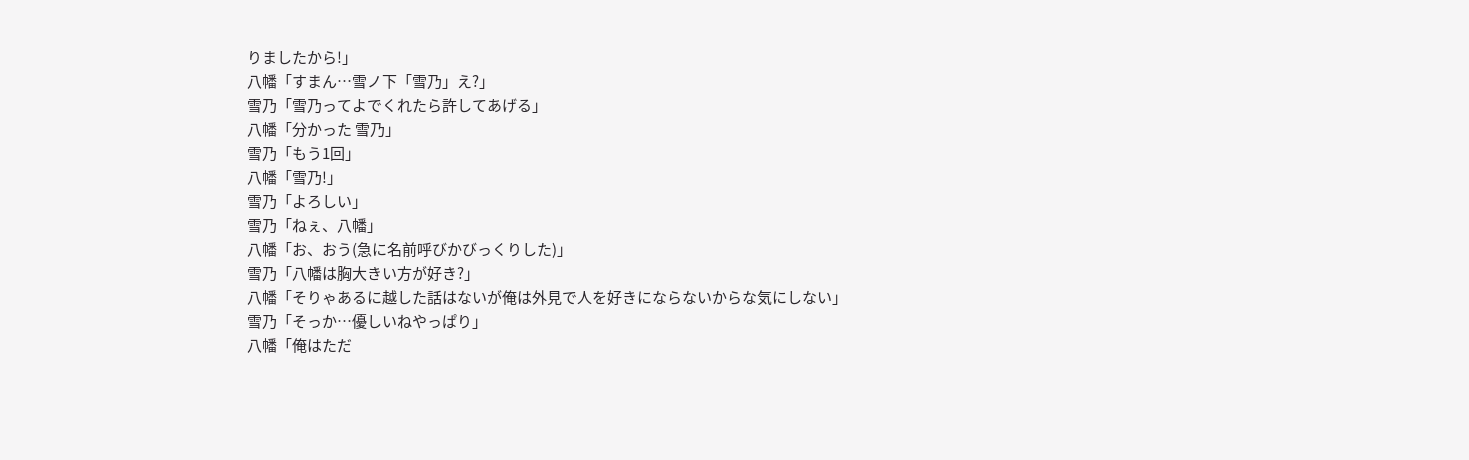りましたから!」
八幡「すまん…雪ノ下「雪乃」え?」
雪乃「雪乃ってよでくれたら許してあげる」
八幡「分かった 雪乃」
雪乃「もう1回」
八幡「雪乃!」
雪乃「よろしい」
雪乃「ねぇ、八幡」
八幡「お、おう(急に名前呼びかびっくりした)」
雪乃「八幡は胸大きい方が好き?」
八幡「そりゃあるに越した話はないが俺は外見で人を好きにならないからな気にしない」
雪乃「そっか…優しいねやっぱり」
八幡「俺はただ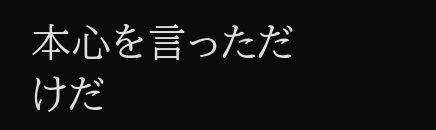本心を言っただけだ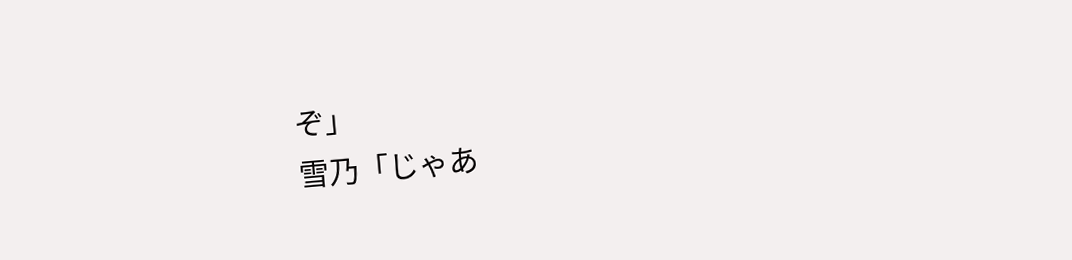ぞ」
雪乃「じゃあ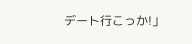デート行こっか!」